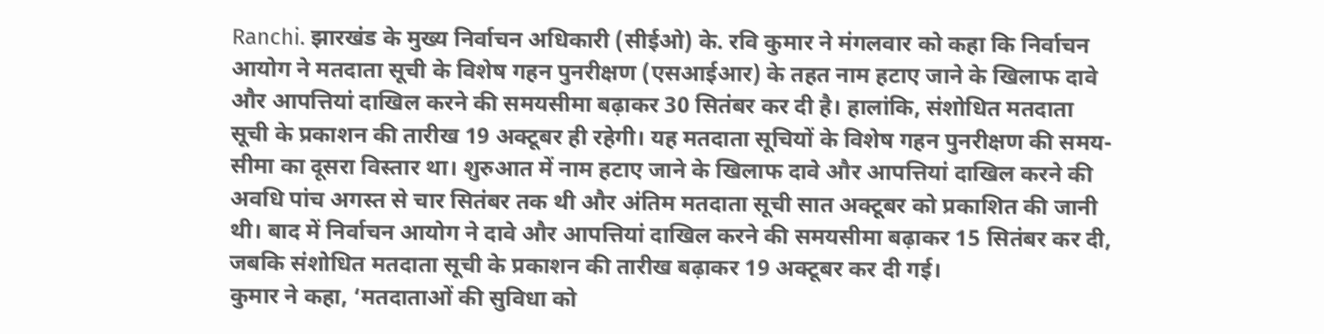Ranchi. झारखंड के मुख्य निर्वाचन अधिकारी (सीईओ) के. रवि कुमार ने मंगलवार को कहा कि निर्वाचन आयोग ने मतदाता सूची के विशेष गहन पुनरीक्षण (एसआईआर) के तहत नाम हटाए जाने के खिलाफ दावे और आपत्तियां दाखिल करने की समयसीमा बढ़ाकर 30 सितंबर कर दी है। हालांकि, संशोधित मतदाता सूची के प्रकाशन की तारीख 19 अक्टूबर ही रहेगी। यह मतदाता सूचियों के विशेष गहन पुनरीक्षण की समय-सीमा का दूसरा विस्तार था। शुरुआत में नाम हटाए जाने के खिलाफ दावे और आपत्तियां दाखिल करने की अवधि पांच अगस्त से चार सितंबर तक थी और अंतिम मतदाता सूची सात अक्टूबर को प्रकाशित की जानी थी। बाद में निर्वाचन आयोग ने दावे और आपत्तियां दाखिल करने की समयसीमा बढ़ाकर 15 सितंबर कर दी, जबकि संशोधित मतदाता सूची के प्रकाशन की तारीख बढ़ाकर 19 अक्टूबर कर दी गई।
कुमार ने कहा, ‘मतदाताओं की सुविधा को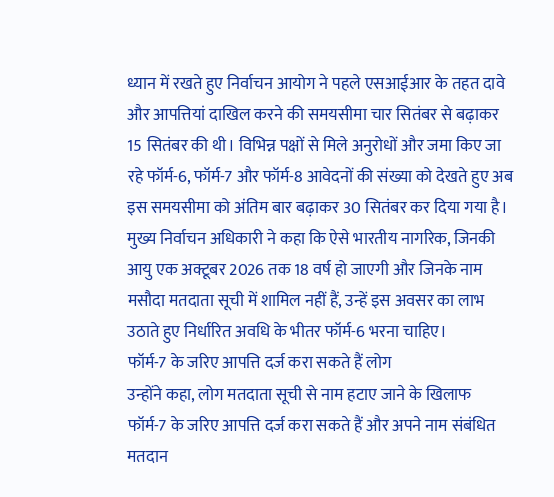ध्यान में रखते हुए निर्वाचन आयोग ने पहले एसआईआर के तहत दावे और आपत्तियां दाखिल करने की समयसीमा चार सितंबर से बढ़ाकर 15 सितंबर की थी। विभिन्न पक्षों से मिले अनुरोधों और जमा किए जा रहे फॉर्म-6, फॉर्म-7 और फॉर्म-8 आवेदनों की संख्या को देखते हुए अब इस समयसीमा को अंतिम बार बढ़ाकर 30 सितंबर कर दिया गया है। मुख्य निर्वाचन अधिकारी ने कहा कि ऐसे भारतीय नागरिक, जिनकी आयु एक अक्टूबर 2026 तक 18 वर्ष हो जाएगी और जिनके नाम मसौदा मतदाता सूची में शामिल नहीं हैं, उन्हें इस अवसर का लाभ उठाते हुए निर्धारित अवधि के भीतर फॉर्म-6 भरना चाहिए।
फॉर्म-7 के जरिए आपत्ति दर्ज करा सकते हैं लोग
उन्होंने कहा, लोग मतदाता सूची से नाम हटाए जाने के खिलाफ फॉर्म-7 के जरिए आपत्ति दर्ज करा सकते हैं और अपने नाम संबंधित मतदान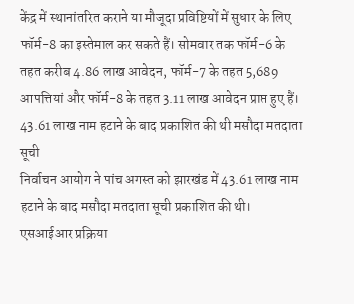केंद्र में स्थानांतरित कराने या मौजूदा प्रविष्टियों में सुधार के लिए फॉर्म-8 का इस्तेमाल कर सकते हैं। सोमवार तक फॉर्म-6 के तहत करीब 4.86 लाख आवेदन, फॉर्म-7 के तहत 5,689 आपत्तियां और फॉर्म-8 के तहत 3.11 लाख आवेदन प्राप्त हुए हैं।
43.61 लाख नाम हटाने के बाद प्रकाशित की थी मसौदा मतदाता सूची
निर्वाचन आयोग ने पांच अगस्त को झारखंड में 43.61 लाख नाम हटाने के बाद मसौदा मतदाता सूची प्रकाशित की थी। एसआईआर प्रक्रिया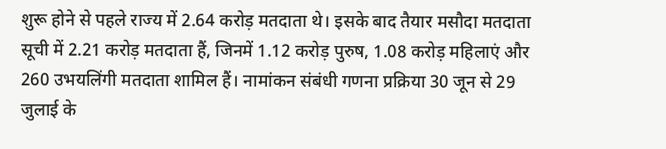शुरू होने से पहले राज्य में 2.64 करोड़ मतदाता थे। इसके बाद तैयार मसौदा मतदाता सूची में 2.21 करोड़ मतदाता हैं, जिनमें 1.12 करोड़ पुरुष, 1.08 करोड़ महिलाएं और 260 उभयलिंगी मतदाता शामिल हैं। नामांकन संबंधी गणना प्रक्रिया 30 जून से 29 जुलाई के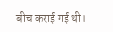बीच कराई गई थी।